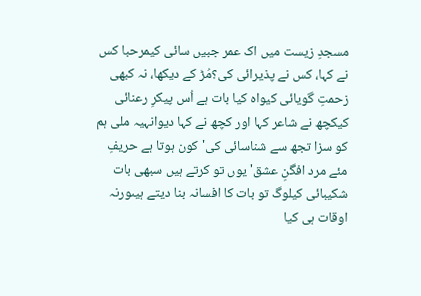مسجدِ زیست میں اک عمر جبیں سائی کیمرحبا کس نے کہا، کس نے پذیرائی کی؟مُڑ کے دیکھا، نہ کبھی زحمتِ گویائی کیواہ کیا بات ہے اُس پیکرِ رعنائی کیکچھ نے شاعر کہا اور کچھ نے کہا دیوانہیہ ملی ہم کو سزا تجھ سے شناسائی کی'کون ہوتا ہے حریفِ مئے مرد افگنِ عشق'یوں تو کرتے ہیں سبھی بات شکیبائی کیلوگ تو بات کا افسانہ بنا دیتے ہیںورنہ اوقات ہی کیا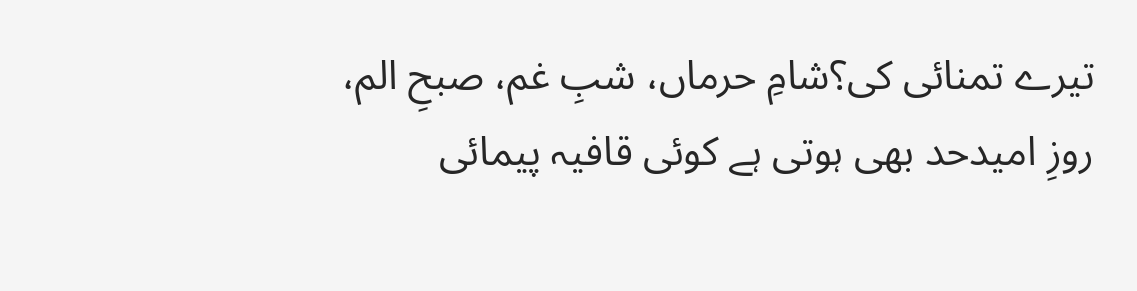تیرے تمنائی کی؟شامِ حرماں، شبِ غم، صبحِ الم، روزِ امیدحد بھی ہوتی ہے کوئی قافیہ پیمائی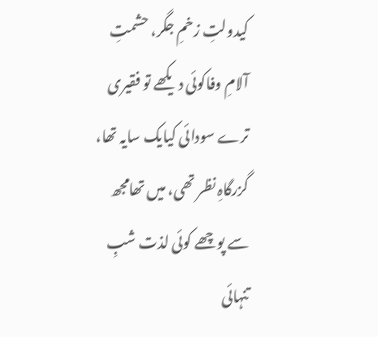کیدولتِ زخمِ جگر، حشمتِ آلامِ وفاکوئی دیکھے تو فقیری ترے سودائی کیایک سایہ تھا، گزرگاہِ نظر تھی، میں تھامجھ سے پوچھے کوئی لذت شبِ تنہائی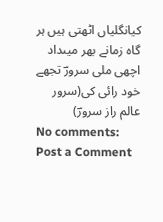کیانگلیاں اٹھتی ہیں ہر گاہ زمانے بھر میںداد اچھی ملی سرورؔ تجھے خود رائی کی(سرور عالم راز سرورؔ)
No comments:
Post a Comment